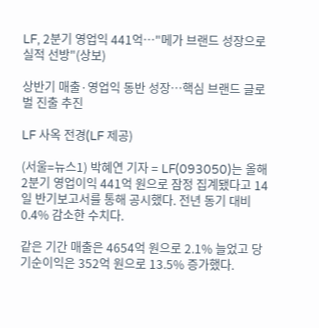LF, 2분기 영업익 441억…"메가 브랜드 성장으로 실적 선방"(상보)

상반기 매출·영업익 동반 성장…핵심 브랜드 글로벌 진출 추진

LF 사옥 전경(LF 제공)

(서울=뉴스1) 박혜연 기자 = LF(093050)는 올해 2분기 영업이익 441억 원으로 잠정 집계됐다고 14일 반기보고서를 통해 공시했다. 전년 동기 대비 0.4% 감소한 수치다.

같은 기간 매출은 4654억 원으로 2.1% 늘었고 당기순이익은 352억 원으로 13.5% 증가했다.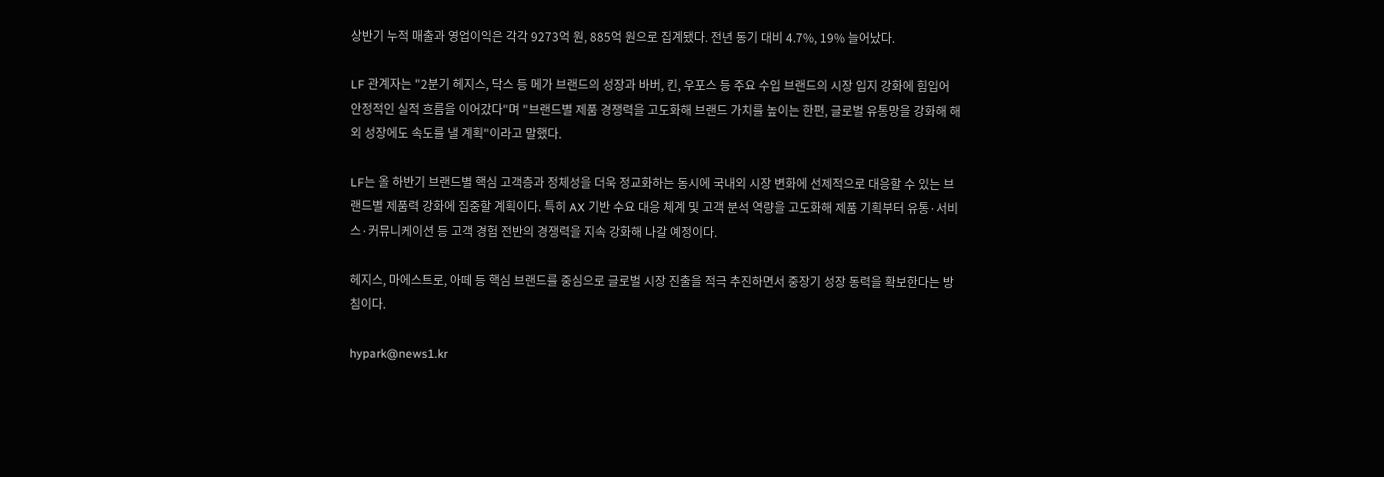상반기 누적 매출과 영업이익은 각각 9273억 원, 885억 원으로 집계됐다. 전년 동기 대비 4.7%, 19% 늘어났다.

LF 관계자는 "2분기 헤지스, 닥스 등 메가 브랜드의 성장과 바버, 킨, 우포스 등 주요 수입 브랜드의 시장 입지 강화에 힘입어 안정적인 실적 흐름을 이어갔다"며 "브랜드별 제품 경쟁력을 고도화해 브랜드 가치를 높이는 한편, 글로벌 유통망을 강화해 해외 성장에도 속도를 낼 계획"이라고 말했다.

LF는 올 하반기 브랜드별 핵심 고객층과 정체성을 더욱 정교화하는 동시에 국내외 시장 변화에 선제적으로 대응할 수 있는 브랜드별 제품력 강화에 집중할 계획이다. 특히 AX 기반 수요 대응 체계 및 고객 분석 역량을 고도화해 제품 기획부터 유통·서비스·커뮤니케이션 등 고객 경험 전반의 경쟁력을 지속 강화해 나갈 예정이다.

헤지스, 마에스트로, 아떼 등 핵심 브랜드를 중심으로 글로벌 시장 진출을 적극 추진하면서 중장기 성장 동력을 확보한다는 방침이다.

hypark@news1.kr